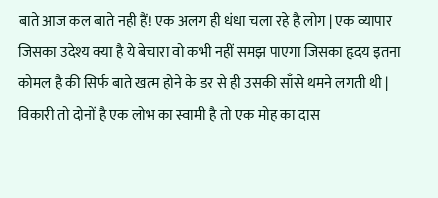बाते आज कल बाते नही हैं! एक अलग ही धंधा चला रहे है लोग | एक व्यापार जिसका उदेश्य क्या है ये बेचारा वो कभी नहीं समझ पाएगा जिसका हृदय इतना कोमल है की सिर्फ बाते खत्म होने के डर से ही उसकी साँसे थमने लगती थी | विकारी तो दोनों है एक लोभ का स्वामी है तो एक मोह का दास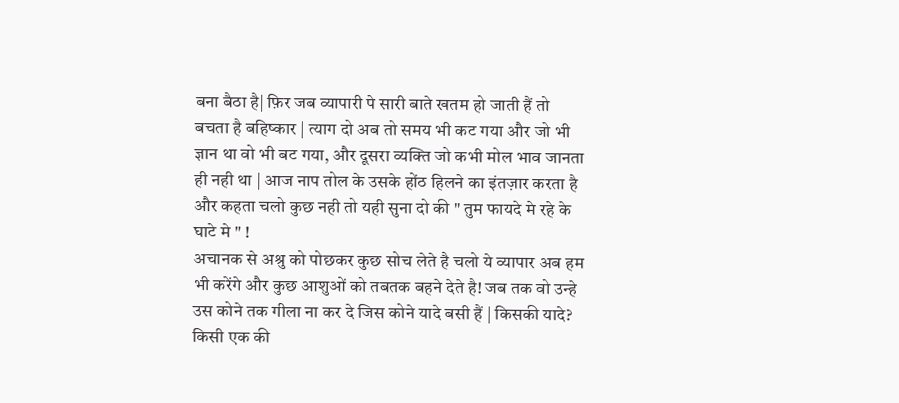बना बैठा है| फ़िर जब व्यापारी पे सारी बाते खतम हो जाती हैं तो बचता है बहिष्कार | त्याग दो अब तो समय भी कट गया और जो भी ज्ञान था वो भी बट गया, और दूसरा व्यक्ति जो कभी मोल भाव जानता ही नही था | आज नाप तोल के उसके होंठ हिलने का इंतज़ार करता है और कहता चलो कुछ नही तो यही सुना दो की " तुम फायदे मे रहे के घाटे मे " !
अचानक से अश्रु को पोछकर कुछ सोच लेते है चलो ये व्यापार अब हम भी करेंगे और कुछ आशुओं को तबतक बहने देते है! जब तक वो उन्हे उस कोने तक गीला ना कर दे जिस कोने यादे बसी हैं | किसकी यादे? किसी एक की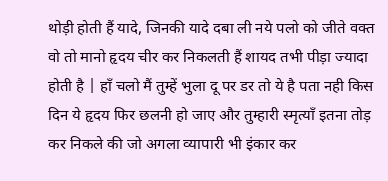थोड़ी होती हैं यादे, जिनकी यादे दबा ली नये पलो को जीते वक्त वो तो मानो हृदय चीर कर निकलती हैं शायद तभी पीड़ा ज्यादा होती है | हाँ चलो मैं तुम्हें भुला दू पर डर तो ये है पता नही किस दिन ये हृदय फिर छलनी हो जाए और तुम्हारी स्मृत्याँ इतना तोड़ कर निकले की जो अगला व्यापारी भी इंकार कर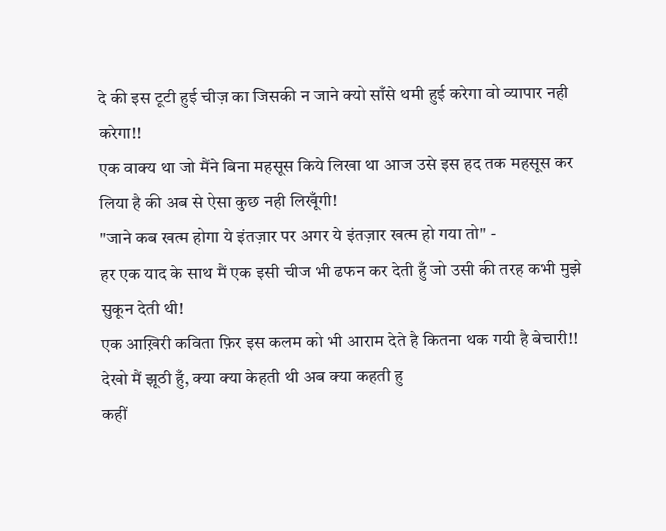दे की इस टूटी हुई चीज़ का जिसकी न जाने क्यो साँसे थमी हुई करेगा वो व्यापार नही करेगा!!
एक वाक्य था जो मैंने बिना महसूस किये लिखा था आज उसे इस हद तक महसूस कर लिया है की अब से ऐसा कुछ नही लिखूँगी!
"जाने कब खत्म होगा ये इंतज़ार पर अगर ये इंतज़ार खत्म हो गया तो" -
हर एक याद के साथ मैं एक इसी चीज भी ढफन कर देती हुँ जो उसी की तरह कभी मुझे सुकून देती थी!
एक आख़िरी कविता फ़िर इस कलम को भी आराम देते है कितना थक गयी है बेचारी!!
देखो मैं झूठी हुँ, क्या क्या केहती थी अब क्या कहती हु
कहीं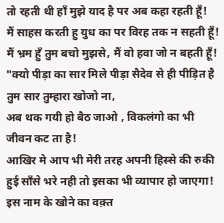तो रहती थी हाँ मुझे याद है पर अब कहा रहती हूँ!
मैं साहस करती हु युध का पर विरह तक न सहती हूँ!
मैं भ्रम हुँ तुम बचो मुझसे, मैं वो हवा जो न बहती हूँ!
"क्यो पीड़ा का सार मिले पीड़ा सैदेव से ही पीड़ित है
तुम सार तुम्हारा खोजो ना,
अब थक गयी हो बैठ जाओ , विकलंगो का भी जीवन कट ता है!
आखिर मे आप भी मेरी तरह अपनी हिस्से की रुकी हुई साँसे भरे नही तो इसका भी व्यापार हो जाएगा!
इस नाम के खोने का वक़्त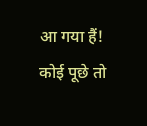आ गया हैं! कोई पूछे तो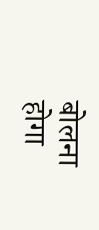बोलना होगा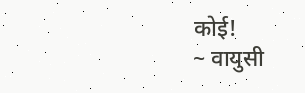कोई!
~ वायुसी